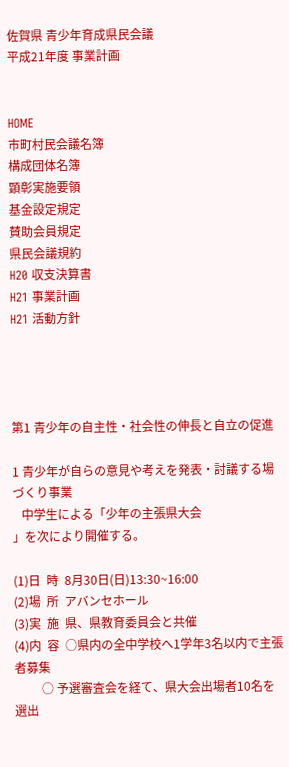佐賀県 青少年育成県民会議
平成21年度 事業計画


HOME
市町村民会議名簿
構成団体名簿
顕彰実施要領
基金設定規定
賛助会員規定
県民会議規約
H20 収支決算書
H21 事業計画
H21 活動方針




第1 青少年の自主性・社会性の伸長と自立の促進

1 青少年が自らの意見や考えを発表・討議する場づくり事業
   中学生による「少年の主張県大会
」を次により開催する。

(1)日  時  8月30日(日)13:30~16:00
(2)場  所  アバンセホール
(3)実  施  県、県教育委員会と共催
(4)内  容  ○県内の全中学校へ1学年3名以内で主張者募集
         ○ 予選審査会を経て、県大会出場者10名を選出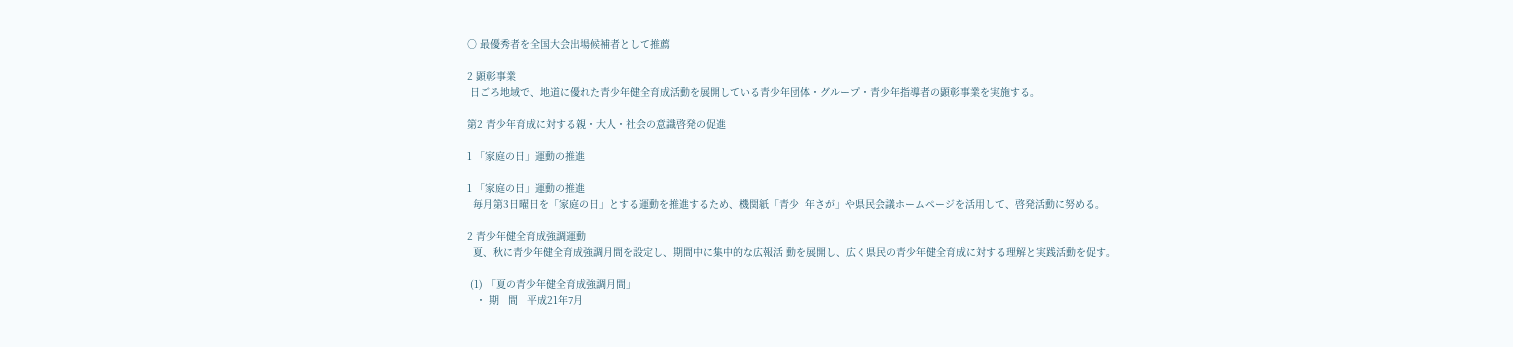○ 最優秀者を全国大会出場候補者として推薦

2 顕彰事業
 日ごろ地域で、地道に優れた青少年健全育成活動を展開している青少年団体・グループ・青少年指導者の顕彰事業を実施する。

第2 青少年育成に対する親・大人・社会の意識啓発の促進

1 「家庭の日」運動の推進

1 「家庭の日」運動の推進
  毎月第3日曜日を「家庭の日」とする運動を推進するため、機関紙「青少  年さが」や県民会議ホームページを活用して、啓発活動に努める。

2 青少年健全育成強調運動
  夏、秋に青少年健全育成強調月間を設定し、期間中に集中的な広報活 動を展開し、広く県民の青少年健全育成に対する理解と実践活動を促す。

 (1) 「夏の青少年健全育成強調月間」
   ・ 期   間   平成21年7月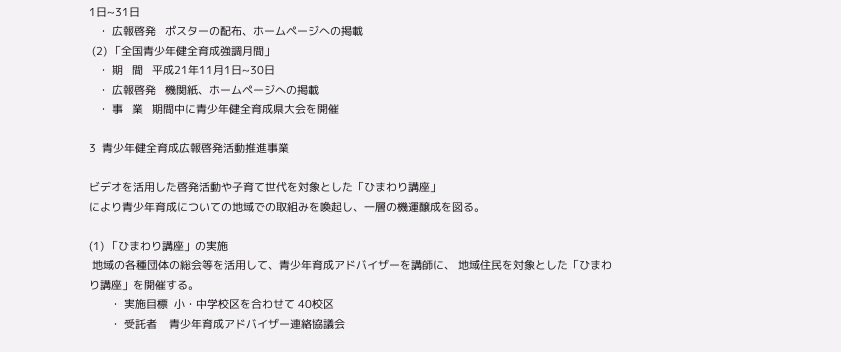1日~31日
   ・ 広報啓発   ポスターの配布、ホームページへの掲載
 (2) 「全国青少年健全育成強調月間」
   ・ 期   間   平成21年11月1日~30日
   ・ 広報啓発   機関紙、ホームページへの掲載
   ・ 事   業   期間中に青少年健全育成県大会を開催

3  青少年健全育成広報啓発活動推進事業

ビデオを活用した啓発活動や子育て世代を対象とした「ひまわり講座」
により青少年育成についての地域での取組みを喚起し、一層の機運醸成を図る。

(1) 「ひまわり講座」の実施
 地域の各種団体の総会等を活用して、青少年育成アドバイザーを講師に、 地域住民を対象とした「ひまわり講座」を開催する。
       ・ 実施目標  小・中学校区を合わせて 40校区
       ・ 受託者    青少年育成アドバイザー連絡協議会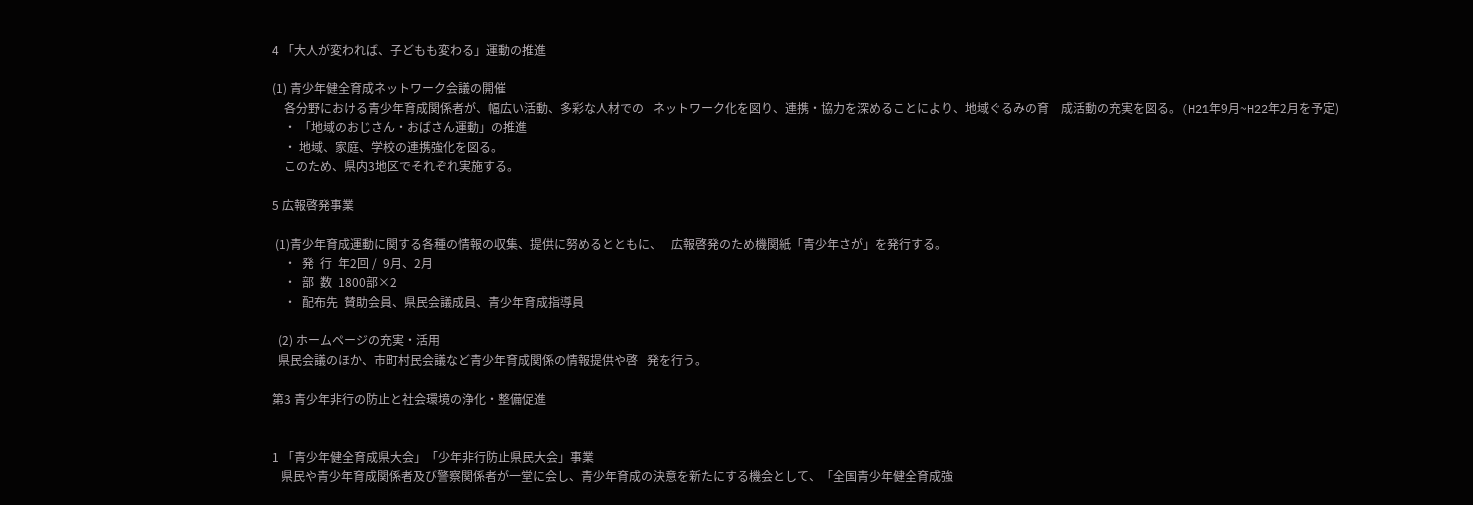4 「大人が変われば、子どもも変わる」運動の推進

(1) 青少年健全育成ネットワーク会議の開催
    各分野における青少年育成関係者が、幅広い活動、多彩な人材での   ネットワーク化を図り、連携・協力を深めることにより、地域ぐるみの育    成活動の充実を図る。(H21年9月~H22年2月を予定)
    ・ 「地域のおじさん・おばさん運動」の推進
    ・ 地域、家庭、学校の連携強化を図る。
    このため、県内3地区でそれぞれ実施する。

5 広報啓発事業

 (1)青少年育成運動に関する各種の情報の収集、提供に努めるとともに、   広報啓発のため機関紙「青少年さが」を発行する。
    ・  発  行  年2回 /  9月、2月
    ・  部  数  1800部×2
    ・  配布先  賛助会員、県民会議成員、青少年育成指導員

  (2) ホームページの充実・活用
  県民会議のほか、市町村民会議など青少年育成関係の情報提供や啓   発を行う。

第3 青少年非行の防止と社会環境の浄化・整備促進


1 「青少年健全育成県大会」「少年非行防止県民大会」事業
   県民や青少年育成関係者及び警察関係者が一堂に会し、青少年育成の決意を新たにする機会として、「全国青少年健全育成強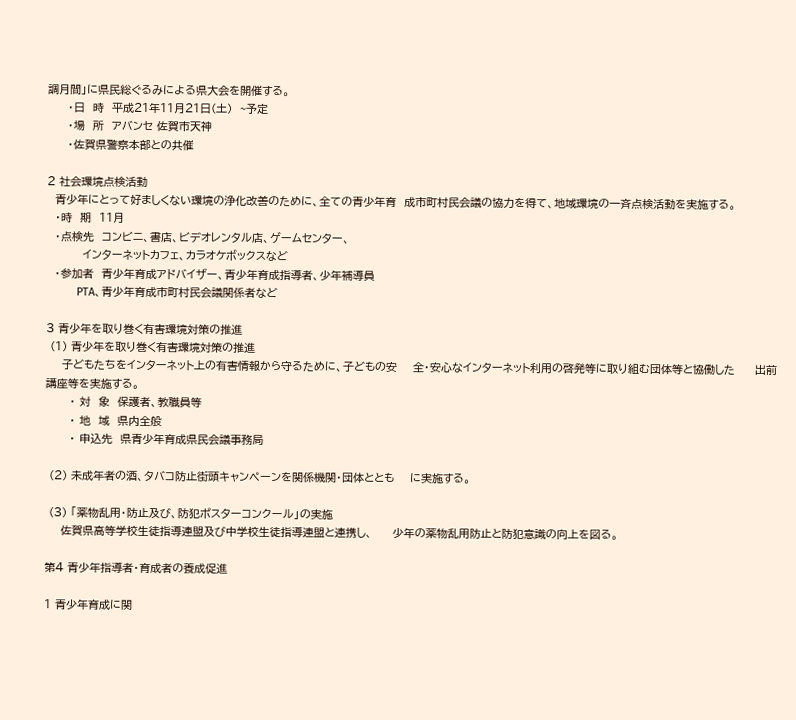調月間」に県民総ぐるみによる県大会を開催する。
     ・日  時  平成21年11月21日(土)  ~予定
     ・場  所  アバンセ 佐賀市天神
     ・佐賀県警察本部との共催

2 社会環境点検活動
  青少年にとって好ましくない環境の浄化改善のために、全ての青少年育  成市町村民会議の協力を得て、地域環境の一斉点検活動を実施する。
  ・時  期  11月
  ・点検先  コンビニ、書店、ビデオレンタル店、ゲームセンター、
         インターネットカフェ、カラオケボックスなど
  ・参加者  青少年育成アドバイザー、青少年育成指導者、少年補導員
          PTA、青少年育成市町村民会議関係者など

3 青少年を取り巻く有害環境対策の推進
 (1) 青少年を取り巻く有害環境対策の推進
    子どもたちをインターネット上の有害情報から守るために、子どもの安    全・安心なインターネット利用の啓発等に取り組む団体等と協働した     出前講座等を実施する。
      ・ 対  象  保護者、教職員等
      ・ 地  域  県内全般
      ・ 申込先  県青少年育成県民会議事務局

 (2) 未成年者の酒、タバコ防止街頭キャンペーンを関係機関・団体ととも    に実施する。

 (3) 「薬物乱用・防止及び、防犯ポスターコンクール」の実施
    佐賀県高等学校生徒指導連盟及び中学校生徒指導連盟と連携し、     少年の薬物乱用防止と防犯意識の向上を図る。

第4 青少年指導者・育成者の養成促進

1 青少年育成に関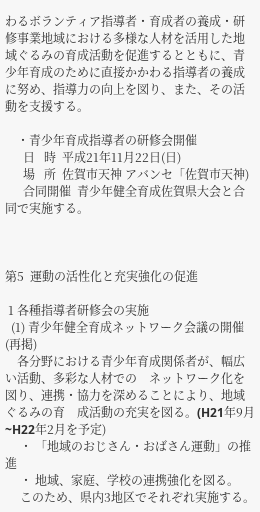わるボランティア指導者・育成者の養成・研修事業地域における多様な人材を活用した地域ぐるみの育成活動を促進するとともに、青少年育成のために直接かかわる指導者の養成に努め、指導力の向上を図り、また、その活動を支援する。

    ・青少年育成指導者の研修会開催
      日   時  平成21年11月22日(日)
      場   所  佐賀市天神 アバンセ「佐賀市天神)
      合同開催  青少年健全育成佐賀県大会と合同で実施する。



第5  運動の活性化と充実強化の促進

 1 各種指導者研修会の実施
  (1) 青少年健全育成ネットワーク会議の開催(再掲)
    各分野における青少年育成関係者が、幅広い活動、多彩な人材での    ネットワーク化を図り、連携・協力を深めることにより、地域ぐるみの育    成活動の充実を図る。(H21年9月~H22年2月を予定)
     ・ 「地域のおじさん・おばさん運動」の推進
     ・ 地域、家庭、学校の連携強化を図る。
     このため、県内3地区でそれぞれ実施する。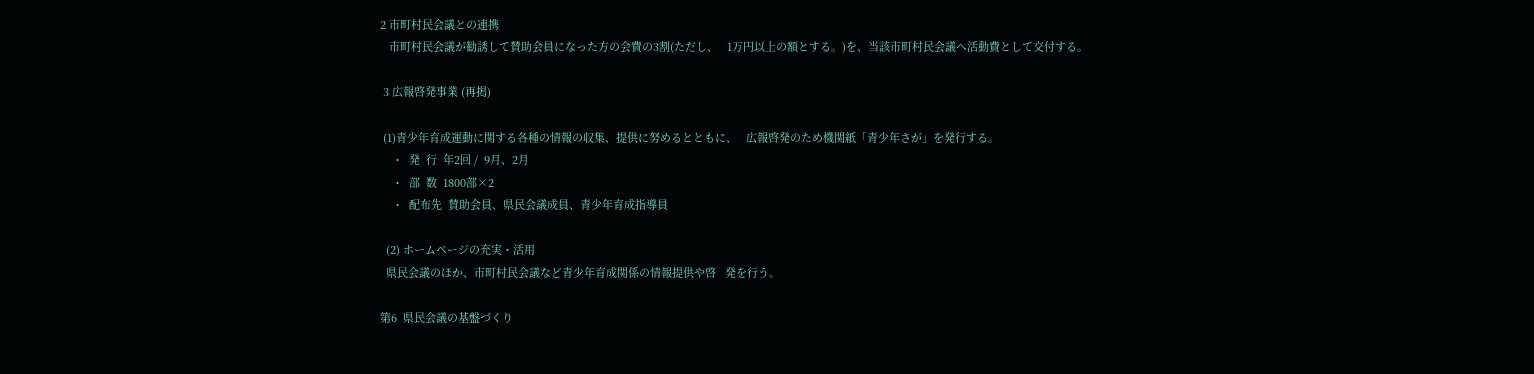2 市町村民会議との連携
   市町村民会議が勧誘して賛助会員になった方の会費の3割(ただし、   1万円以上の額とする。)を、当該市町村民会議へ活動費として交付する。

 3 広報啓発事業 (再掲)

 (1)青少年育成運動に関する各種の情報の収集、提供に努めるとともに、   広報啓発のため機関紙「青少年さが」を発行する。
    ・  発  行  年2回 /  9月、2月
    ・  部  数  1800部×2
    ・  配布先  賛助会員、県民会議成員、青少年育成指導員

  (2) ホームページの充実・活用
  県民会議のほか、市町村民会議など青少年育成関係の情報提供や啓   発を行う。

第6  県民会議の基盤づくり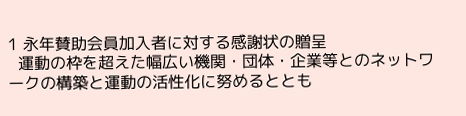1 永年賛助会員加入者に対する感謝状の贈呈
  運動の枠を超えた幅広い機関・団体・企業等とのネットワークの構築と運動の活性化に努めるととも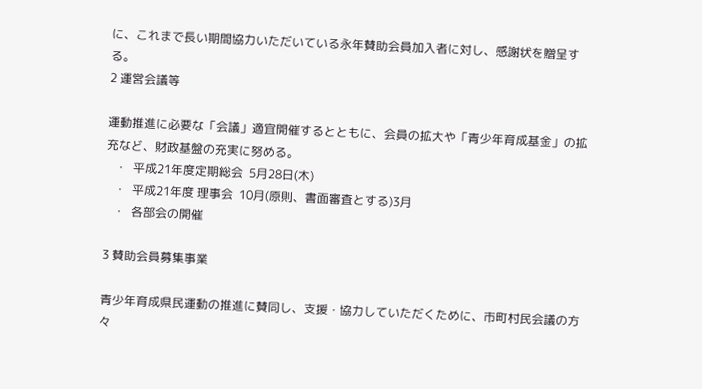に、これまで長い期間協力いただいている永年賛助会員加入者に対し、感謝状を贈呈する。
2 運営会議等

運動推進に必要な「会議」適宜開催するとともに、会員の拡大や「青少年育成基金」の拡充など、財政基盤の充実に努める。
   ・  平成21年度定期総会  5月28日(木)
   ・  平成21年度 理事会  10月(原則、書面審査とする)3月
   ・  各部会の開催

3 賛助会員募集事業

青少年育成県民運動の推進に賛同し、支援・協力していただくために、市町村民会議の方々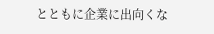とともに企業に出向くな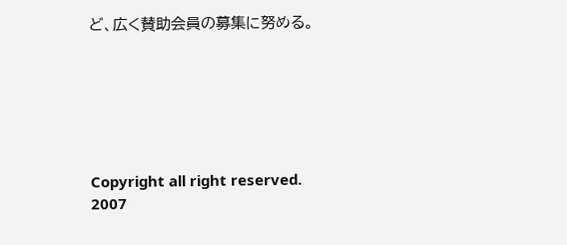ど、広く賛助会員の募集に努める。






Copyright all right reserved. 2007